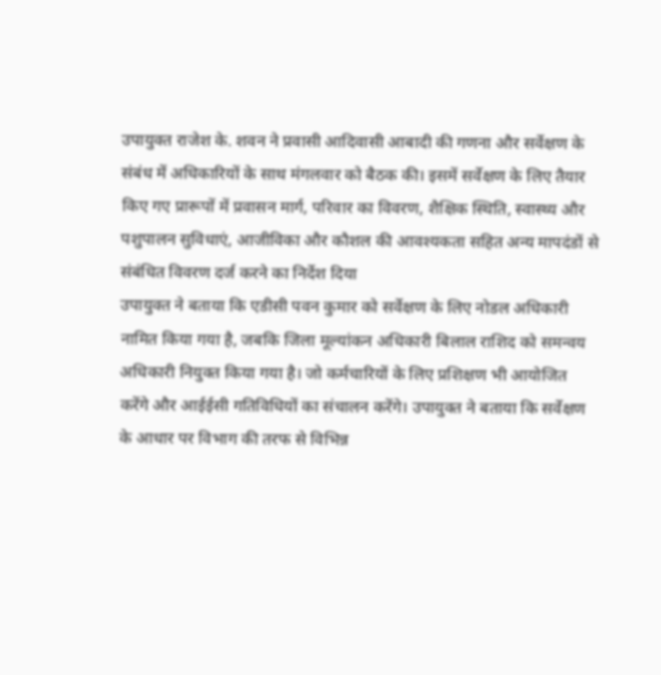उपायुक्त राजेश के. शवन ने प्रवासी आदिवासी आबादी की गणना और सर्वेक्षण के संबंध में अधिकारियों के साथ मंगलवार को बैठक की। इसमें सर्वेक्षण के लिए तैयार किए गए प्रारूपों में प्रवासन मार्ग, परिवार का विवरण, शैक्षिक स्थिति, स्वास्थ्य और पशुपालन सुविधाएं, आजीविका और कौशल की आवश्यकता सहित अन्य मापदंडों से संबंधित विवरण दर्ज करने का निर्देश दिया
उपायुक्त ने बताया कि एडीसी पवन कुमार को सर्वेक्षण के लिए नोडल अधिकारी नामित किया गया है, जबकि जिला मूल्यांकन अधिकारी बिलाल राशिद को समन्वय अधिकारी नियुक्त किया गया है। जो कर्मचारियों के लिए प्रशिक्षण भी आयोजित करेंगे और आईईसी गतिविधियों का संचालन करेंगे। उपायुक्त ने बताया कि सर्वेक्षण के आधार पर विभाग की तरफ से विभिन्न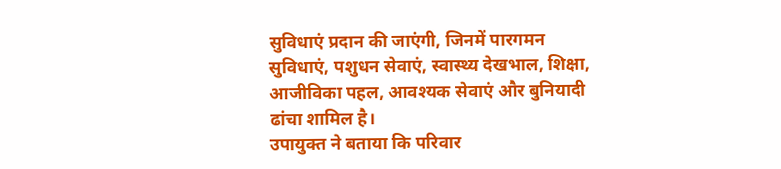सुविधाएं प्रदान की जाएंगी, जिनमें पारगमन सुविधाएं, पशुधन सेवाएं, स्वास्थ्य देखभाल, शिक्षा, आजीविका पहल, आवश्यक सेवाएं और बुनियादी ढांचा शामिल है।
उपायुक्त ने बताया कि परिवार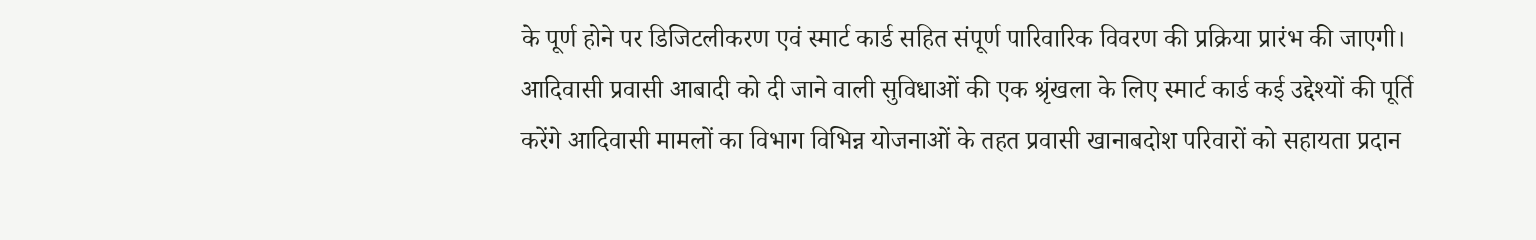के पूर्ण होने पर डिजिटलीकरण एवं स्मार्ट कार्ड सहित संपूर्ण पारिवारिक विवरण की प्रक्रिया प्रारंभ की जाएगी। आदिवासी प्रवासी आबादी को दी जाने वाली सुविधाओं की एक श्रृंखला के लिए स्मार्ट कार्ड कई उद्देश्यों की पूर्ति करेंगे आदिवासी मामलों का विभाग विभिन्न योजनाओं के तहत प्रवासी खानाबदोश परिवारों को सहायता प्रदान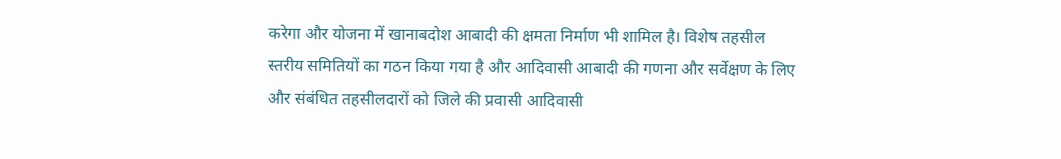करेगा और योजना में खानाबदोश आबादी की क्षमता निर्माण भी शामिल है। विशेष तहसील स्तरीय समितियों का गठन किया गया है और आदिवासी आबादी की गणना और सर्वेक्षण के लिए और संबंधित तहसीलदारों को जिले की प्रवासी आदिवासी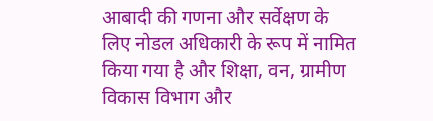आबादी की गणना और सर्वेक्षण के लिए नोडल अधिकारी के रूप में नामित किया गया है और शिक्षा, वन, ग्रामीण विकास विभाग और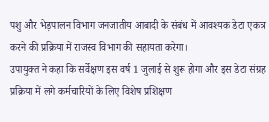पशु और भेड़पालन विभाग जनजातीय आबादी के संबंध में आवश्यक डेटा एकत्र करने की प्रक्रिया में राजस्व विभाग की सहायता करेगा।
उपायुक्त ने कहा कि सर्वेक्षण इस वर्ष 1 जुलाई से शुरू होगा और इस डेटा संग्रह प्रक्रिया में लगे कर्मचारियों के लिए विशेष प्रशिक्षण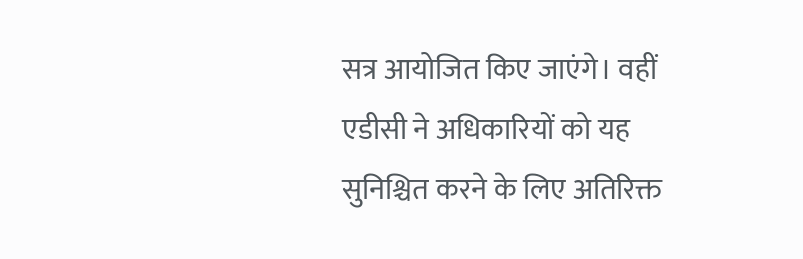सत्र आयोजित किए जाएंगे। वहीं एडीसी ने अधिकारियों को यह सुनिश्चित करने के लिए अतिरिक्त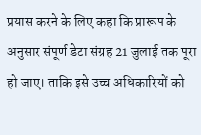प्रयास करने के लिए कहा कि प्रारूप के अनुसार संपूर्ण डेटा संग्रह 21 जुलाई तक पूरा हो जाए। ताकि इसे उच्च अधिकारियों को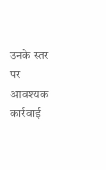उनके स्तर पर आवश्यक कार्रवाई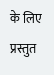के लिए प्रस्तुत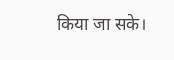किया जा सके।